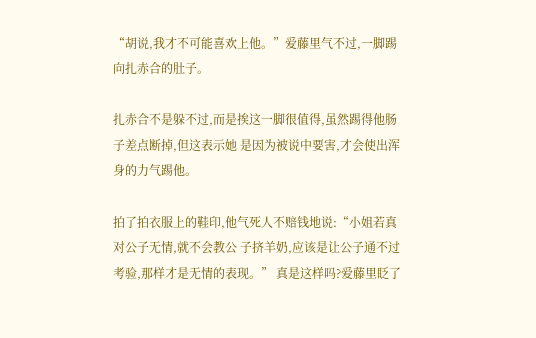“胡说,我才不可能喜欢上他。”爱藤里气不过,一脚踢向扎赤合的肚子。

扎赤合不是躲不过,而是挨这一脚很值得,虽然踢得他肠子差点断掉,但这表示她 是因为被说中要害,才会使出浑身的力气踢他。

拍了拍衣服上的鞋印,他气死人不赔钱地说:“小姐若真对公子无情,就不会教公 子挤羊奶,应该是让公子通不过考验,那样才是无情的表现。” 真是这样吗?爱藤里眨了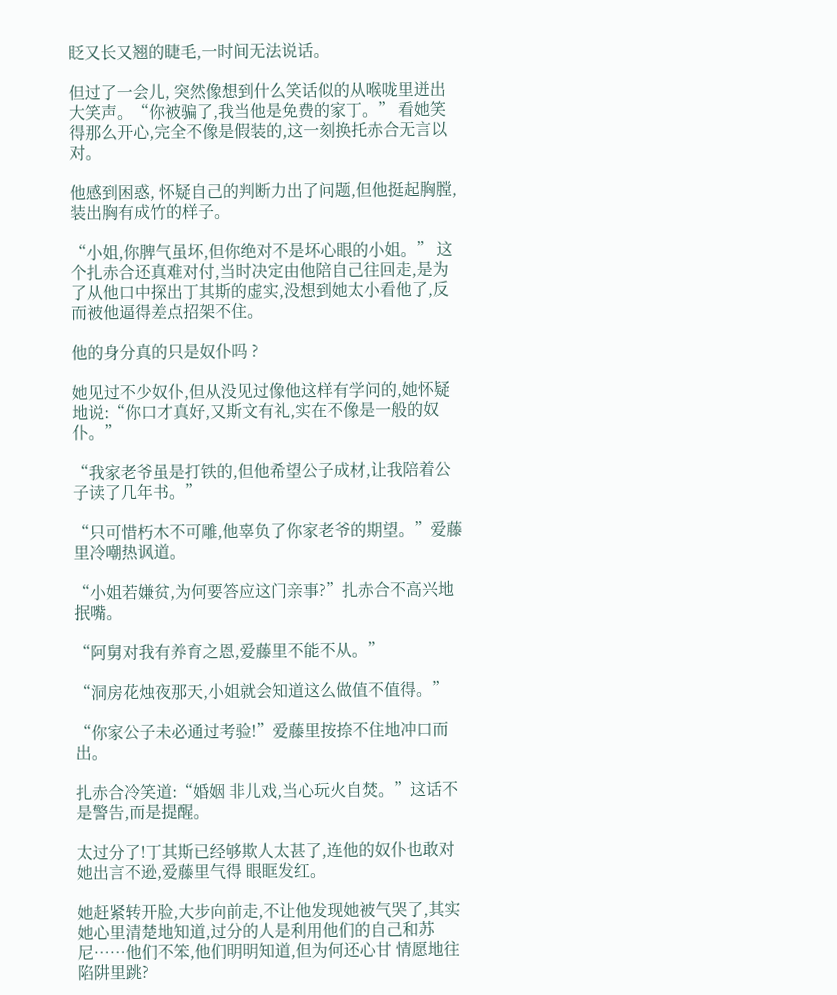眨又长又翘的睫毛,一时间无法说话。

但过了一会儿, 突然像想到什么笑话似的从喉咙里迸出大笑声。“你被骗了,我当他是免费的家丁。” 看她笑得那么开心,完全不像是假装的,这一刻换托赤合无言以对。

他感到困惑, 怀疑自己的判断力出了问题,但他挺起胸膛,装出胸有成竹的样子。

“小姐,你脾气虽坏,但你绝对不是坏心眼的小姐。” 这个扎赤合还真难对付,当时决定由他陪自己往回走,是为了从他口中探出丁其斯的虚实,没想到她太小看他了,反而被他逼得差点招架不住。

他的身分真的只是奴仆吗 ?

她见过不少奴仆,但从没见过像他这样有学问的,她怀疑地说:“你口才真好,又斯文有礼,实在不像是一般的奴仆。”

“我家老爷虽是打铁的,但他希望公子成材,让我陪着公子读了几年书。”

“只可惜朽木不可雕,他辜负了你家老爷的期望。”爱藤里冷嘲热讽道。

“小姐若嫌贫,为何要答应这门亲事?”扎赤合不高兴地抿嘴。

“阿舅对我有养育之恩,爱藤里不能不从。”

“洞房花烛夜那天,小姐就会知道这么做值不值得。”

“你家公子未必通过考验!”爱藤里按捺不住地冲口而出。

扎赤合冷笑道:“婚姻 非儿戏,当心玩火自焚。”这话不是警告,而是提醒。

太过分了!丁其斯已经够欺人太甚了,连他的奴仆也敢对她出言不逊,爱藤里气得 眼眶发红。

她赶紧转开脸,大步向前走,不让他发现她被气哭了,其实她心里清楚地知道,过分的人是利用他们的自己和苏尼……他们不笨,他们明明知道,但为何还心甘 情愿地往陷阱里跳?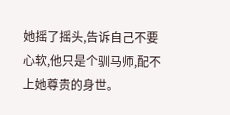她摇了摇头,告诉自己不要心软,他只是个驯马师,配不上她尊贵的身世。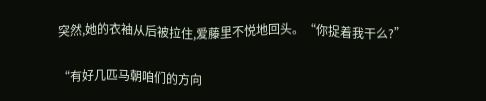突然,她的衣袖从后被拉住,爱藤里不悦地回头。“你捉着我干么?”

“有好几匹马朝咱们的方向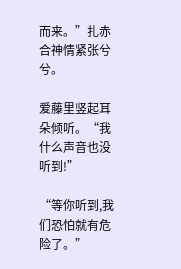而来。”扎赤合神情紧张兮兮。

爱藤里竖起耳朵倾听。“我什么声音也没听到!”

“等你听到,我们恐怕就有危险了。”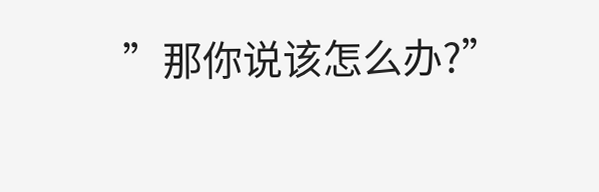”那你说该怎么办?”